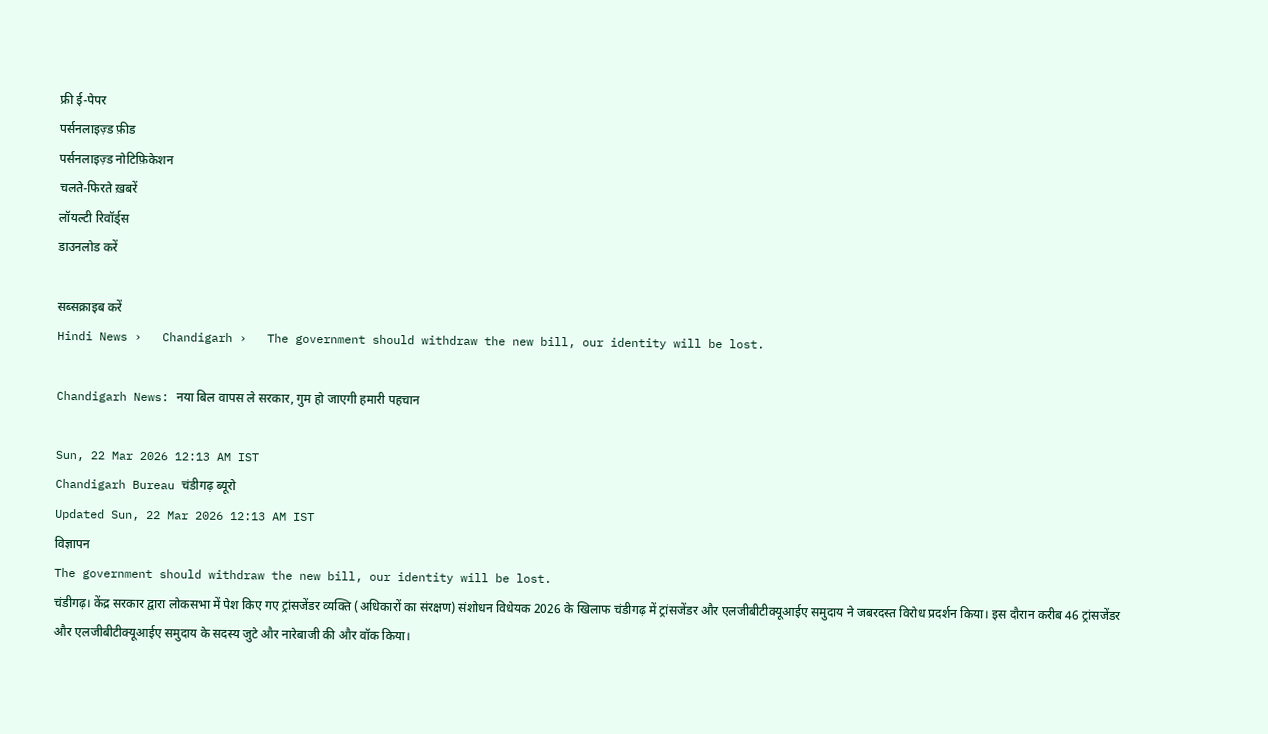फ्री ई-पेपर
पर्सनलाइज़्ड फ़ीड
पर्सनलाइज़्ड नोटिफ़िकेशन
चलते-फिरते ख़बरें
लॉयल्टी रिवॉर्ड्स
डाउनलोड करें

सब्सक्राइब करें
Hindi News ›   Chandigarh ›   The government should withdraw the new bill, our identity will be lost.

Chandigarh News: नया बिल वापस ले सरकार, गुम हो जाएगी हमारी पहचान

Sun, 22 Mar 2026 12:13 AM IST
Chandigarh Bureau चंडीगढ़ ब्यूरो
Updated Sun, 22 Mar 2026 12:13 AM IST
विज्ञापन
The government should withdraw the new bill, our identity will be lost.
चंडीगढ़। केंद्र सरकार द्वारा लोकसभा में पेश किए गए ट्रांसजेंडर व्यक्ति (अधिकारों का संरक्षण) संशोधन विधेयक 2026 के खिलाफ चंडीगढ़ में ट्रांसजेंडर और एलजीबीटीक्यूआईए समुदाय ने जबरदस्त विरोध प्रदर्शन किया। इस दौरान करीब 46 ट्रांसजेंडर और एलजीबीटीक्यूआईए समुदाय के सदस्य जुटे और नारेबाजी की और वॉक किया।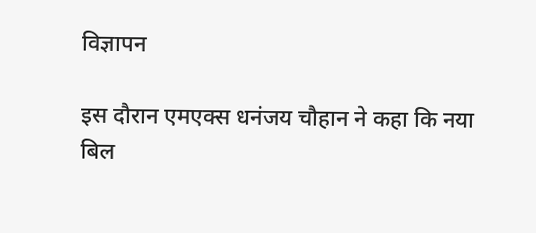विज्ञापन

इस दौरान एमएक्स धनंजय चौहान ने कहा कि नया बिल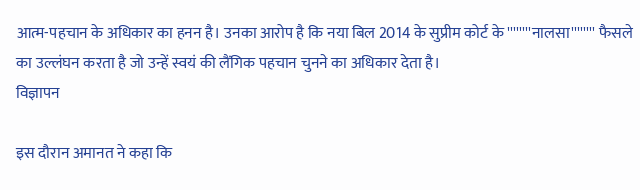आत्म-पहचान के अधिकार का हनन है। उनका आरोप है कि नया बिल 2014 के सुप्रीम कोर्ट के ''''''''नालसा'''''''' फैसले का उल्लंघन करता है जो उन्हें स्वयं की लैंगिक पहचान चुनने का अधिकार देता है।
विज्ञापन

इस दौरान अमानत ने कहा कि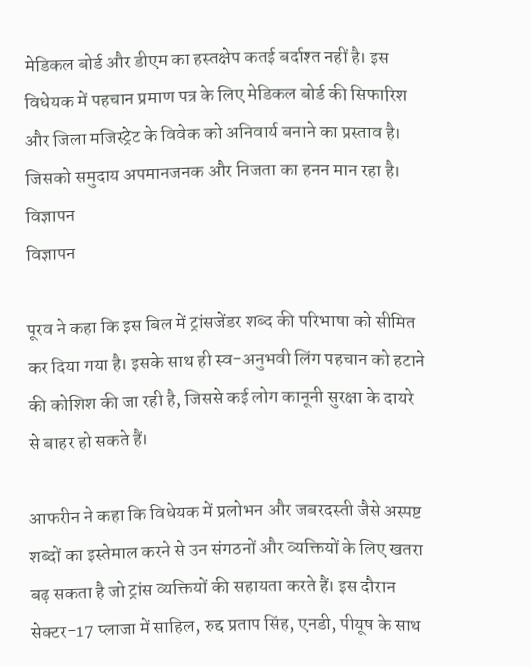मेडिकल बोर्ड और डीएम का हस्तक्षेप कतई बर्दाश्त नहीं है। इस विधेयक में पहचान प्रमाण पत्र के लिए मेडिकल बोर्ड की सिफारिश और जिला मजिस्ट्रेट के विवेक को अनिवार्य बनाने का प्रस्ताव है। जिसको समुदाय अपमानजनक और निजता का हनन मान रहा है।
विज्ञापन
विज्ञापन

पूरव ने कहा कि इस बिल में ट्रांसजेंडर शब्द की परिभाषा को सीमित कर दिया गया है। इसके साथ ही स्व-अनुभवी लिंग पहचान को हटाने की कोशिश की जा रही है, जिससे कई लोग कानूनी सुरक्षा के दायरे से बाहर हो सकते हैं।

आफरीन ने कहा कि विधेयक में प्रलोभन और जबरदस्ती जैसे अस्पष्ट शब्दों का इस्तेमाल करने से उन संगठनों और व्यक्तियों के लिए खतरा बढ़ सकता है जो ट्रांस व्यक्तियों की सहायता करते हैं। इस दौरान सेक्टर-17 प्लाजा में साहिल, रुद्द प्रताप सिंह, एनडी, पीयूष के साथ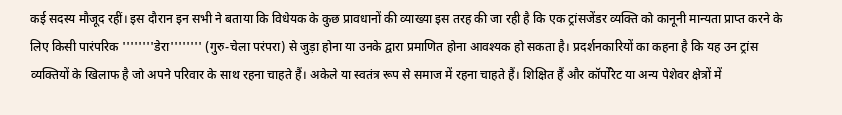कई सदस्य मौजूद रहीं। इस दौरान इन सभी ने बताया कि विधेयक के कुछ प्रावधानों की व्याख्या इस तरह की जा रही है कि एक ट्रांसजेंडर व्यक्ति को कानूनी मान्यता प्राप्त करने के लिए किसी पारंपरिक ''''''''डेरा'''''''' (गुरु-चेला परंपरा) से जुड़ा होना या उनके द्वारा प्रमाणित होना आवश्यक हो सकता है। प्रदर्शनकारियों का कहना है कि यह उन ट्रांस व्यक्तियों के खिलाफ है जो अपने परिवार के साथ रहना चाहते हैं। अकेले या स्वतंत्र रूप से समाज में रहना चाहते हैं। शिक्षित हैं और कॉर्पोरेट या अन्य पेशेवर क्षेत्रों में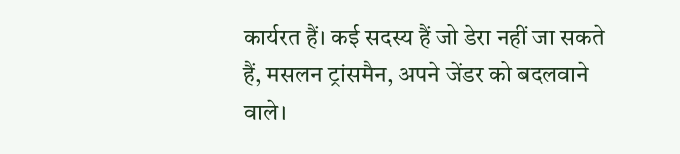कार्यरत हैं। कई सदस्य हैं जो डेरा नहीं जा सकते हैं, मसलन ट्रांसमैन, अपने जेंडर को बदलवाने वाले।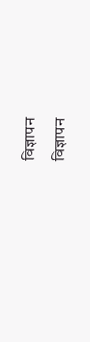विज्ञापन
विज्ञापन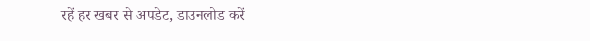रहें हर खबर से अपडेट, डाउनलोड करें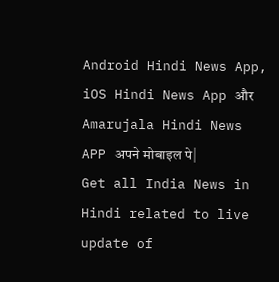Android Hindi News App, iOS Hindi News App और Amarujala Hindi News APP अपने मोबाइल पे|
Get all India News in Hindi related to live update of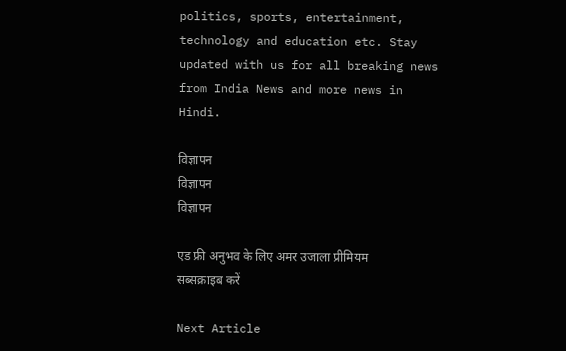politics, sports, entertainment, technology and education etc. Stay updated with us for all breaking news from India News and more news in Hindi.

विज्ञापन
विज्ञापन
विज्ञापन

एड फ्री अनुभव के लिए अमर उजाला प्रीमियम सब्सक्राइब करें

Next Article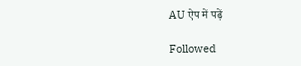AU ऐप में पढ़ें

Followed